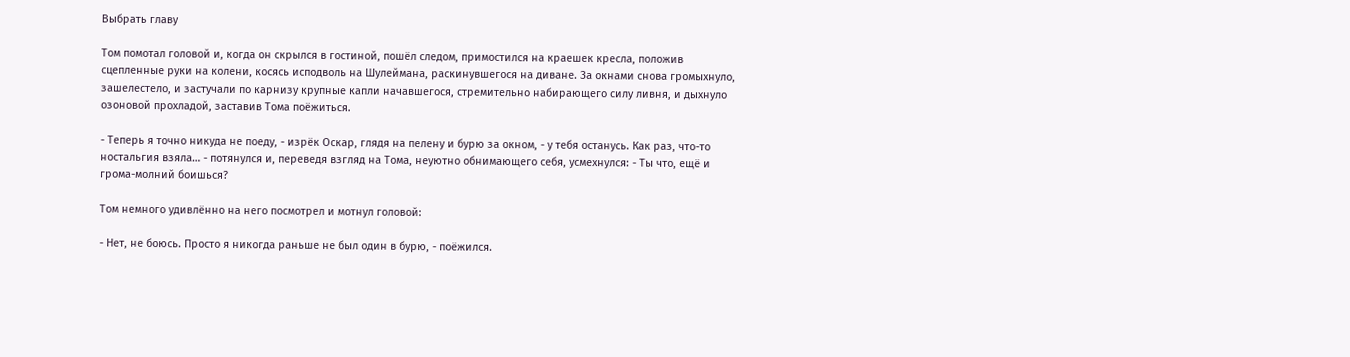Выбрать главу

Том помотал головой и, когда он скрылся в гостиной, пошёл следом, примостился на краешек кресла, положив сцепленные руки на колени, косясь исподволь на Шулеймана, раскинувшегося на диване. За окнами снова громыхнуло, зашелестело, и застучали по карнизу крупные капли начавшегося, стремительно набирающего силу ливня, и дыхнуло озоновой прохладой, заставив Тома поёжиться.

- Теперь я точно никуда не поеду, - изрёк Оскар, глядя на пелену и бурю за окном, - у тебя останусь. Как раз, что-то ностальгия взяла… - потянулся и, переведя взгляд на Тома, неуютно обнимающего себя, усмехнулся: - Ты что, ещё и грома-молний боишься?

Том немного удивлённо на него посмотрел и мотнул головой:

- Нет, не боюсь. Просто я никогда раньше не был один в бурю, - поёжился.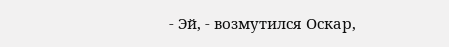- Эй, - возмутился Оскар,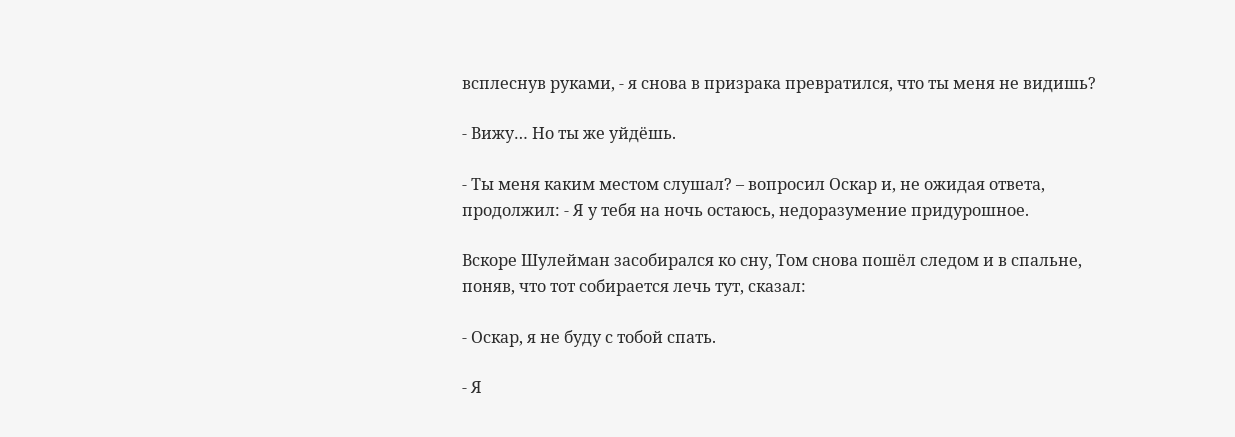всплеснув руками, - я снова в призрака превратился, что ты меня не видишь?

- Вижу… Но ты же уйдёшь.

- Ты меня каким местом слушал? – вопросил Оскар и, не ожидая ответа, продолжил: - Я у тебя на ночь остаюсь, недоразумение придурошное.

Вскоре Шулейман засобирался ко сну, Том снова пошёл следом и в спальне, поняв, что тот собирается лечь тут, сказал:

- Оскар, я не буду с тобой спать.

- Я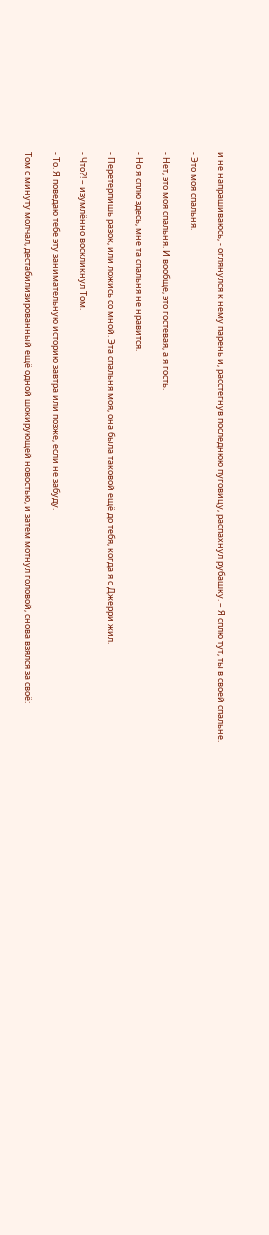и не напрашиваюсь, - оглянулся к нему парень и, расстегнув последнюю пуговицу, распахнул рубашку. – Я сплю тут, ты в своей спальне.

- Это моя спальня.

- Нет, это моя спальня. И вообще, это гостевая, а я гость.

- Но я сплю здесь, мне та спальня не нравится.

- Перетерпишь разок, или ложись со мной. Эта спальня моя, она была таковой ещё до тебя, когда я с Джерри жил.

- Что?! – изумлённо воскликнул Том.

- То. Я поведаю тебе эту занимательную историю завтра или позже, если не забуду.

Том с минуту молчал, дестабилизированный ещё одной шокирующей новостью, и затем мотнул головой, снова взялся за своё: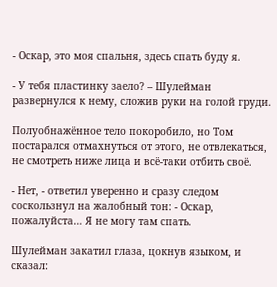- Оскар, это моя спальня, здесь спать буду я.

- У тебя пластинку заело? – Шулейман развернулся к нему, сложив руки на голой груди.

Полуобнажённое тело покоробило, но Том постарался отмахнуться от этого, не отвлекаться, не смотреть ниже лица и всё-таки отбить своё.

- Нет, - ответил уверенно и сразу следом соскользнул на жалобный тон: - Оскар, пожалуйста… Я не могу там спать.

Шулейман закатил глаза, цокнув языком, и сказал: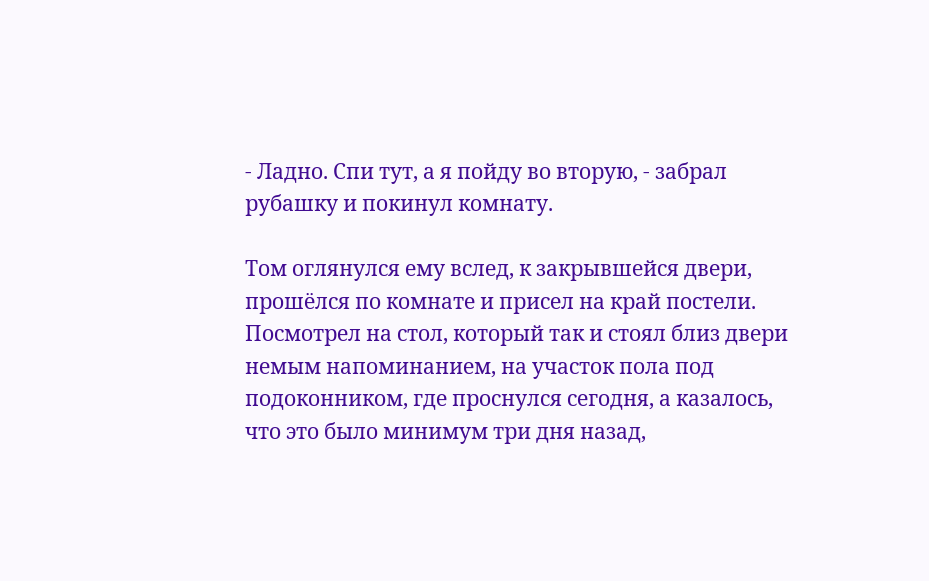- Ладно. Спи тут, а я пойду во вторую, - забрал рубашку и покинул комнату.

Том оглянулся ему вслед, к закрывшейся двери, прошёлся по комнате и присел на край постели. Посмотрел на стол, который так и стоял близ двери немым напоминанием, на участок пола под подоконником, где проснулся сегодня, а казалось, что это было минимум три дня назад,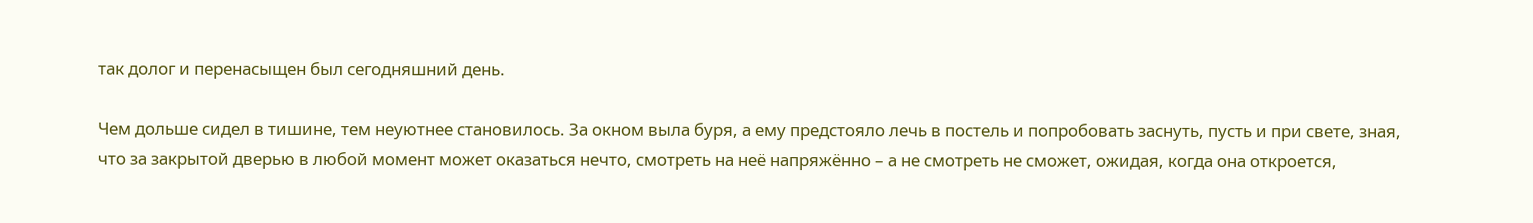так долог и перенасыщен был сегодняшний день.

Чем дольше сидел в тишине, тем неуютнее становилось. За окном выла буря, а ему предстояло лечь в постель и попробовать заснуть, пусть и при свете, зная, что за закрытой дверью в любой момент может оказаться нечто, смотреть на неё напряжённо – а не смотреть не сможет, ожидая, когда она откроется,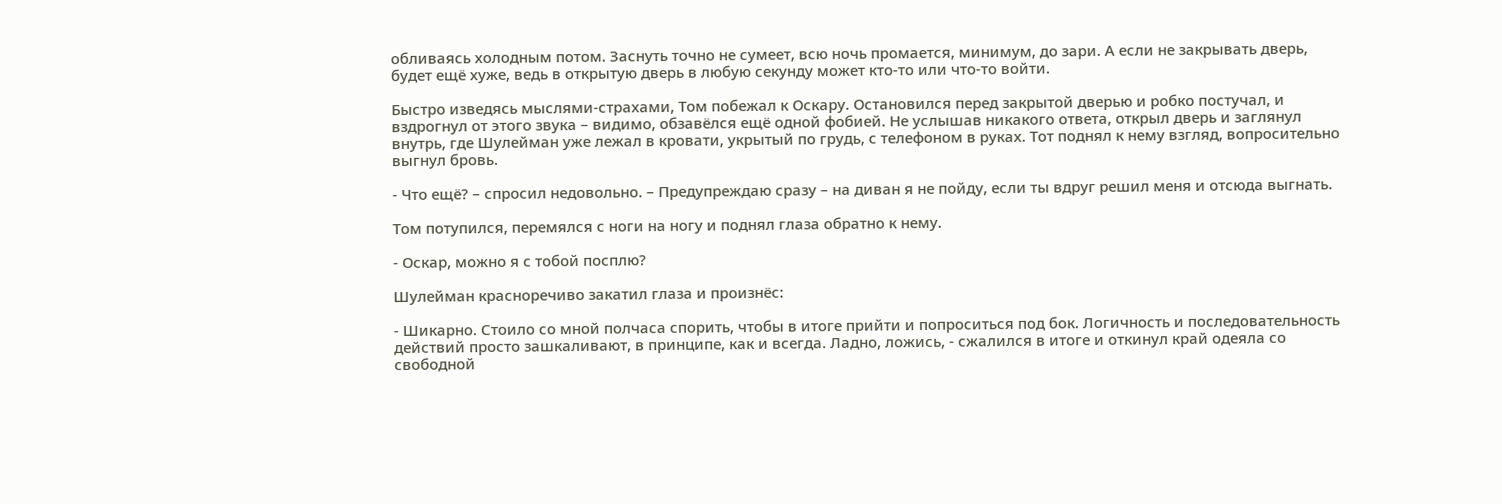обливаясь холодным потом. Заснуть точно не сумеет, всю ночь промается, минимум, до зари. А если не закрывать дверь, будет ещё хуже, ведь в открытую дверь в любую секунду может кто-то или что-то войти.

Быстро изведясь мыслями-страхами, Том побежал к Оскару. Остановился перед закрытой дверью и робко постучал, и вздрогнул от этого звука – видимо, обзавёлся ещё одной фобией. Не услышав никакого ответа, открыл дверь и заглянул внутрь, где Шулейман уже лежал в кровати, укрытый по грудь, с телефоном в руках. Тот поднял к нему взгляд, вопросительно выгнул бровь.

- Что ещё? – спросил недовольно. – Предупреждаю сразу – на диван я не пойду, если ты вдруг решил меня и отсюда выгнать.

Том потупился, перемялся с ноги на ногу и поднял глаза обратно к нему.

- Оскар, можно я с тобой посплю?

Шулейман красноречиво закатил глаза и произнёс:

- Шикарно. Стоило со мной полчаса спорить, чтобы в итоге прийти и попроситься под бок. Логичность и последовательность действий просто зашкаливают, в принципе, как и всегда. Ладно, ложись, - сжалился в итоге и откинул край одеяла со свободной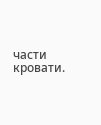части кровати.